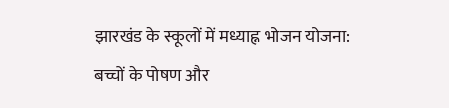झारखंड के स्कूलों में मध्याह्न भोजन योजना: बच्चों के पोषण और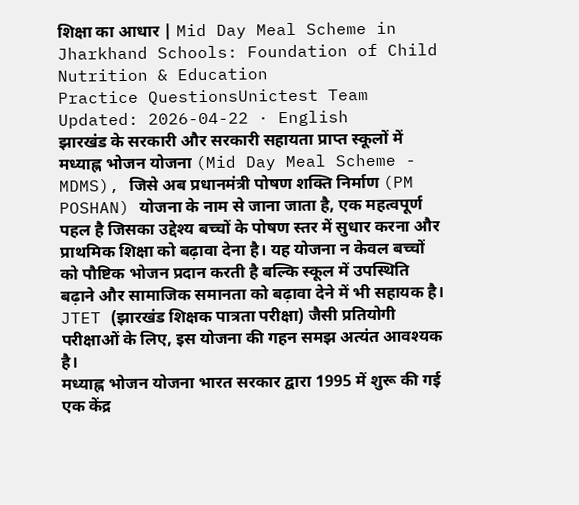शिक्षा का आधार | Mid Day Meal Scheme in Jharkhand Schools: Foundation of Child Nutrition & Education
Practice QuestionsUnictest Team
Updated: 2026-04-22 · English
झारखंड के सरकारी और सरकारी सहायता प्राप्त स्कूलों में मध्याह्न भोजन योजना (Mid Day Meal Scheme - MDMS), जिसे अब प्रधानमंत्री पोषण शक्ति निर्माण (PM POSHAN) योजना के नाम से जाना जाता है, एक महत्वपूर्ण पहल है जिसका उद्देश्य बच्चों के पोषण स्तर में सुधार करना और प्राथमिक शिक्षा को बढ़ावा देना है। यह योजना न केवल बच्चों को पौष्टिक भोजन प्रदान करती है बल्कि स्कूल में उपस्थिति बढ़ाने और सामाजिक समानता को बढ़ावा देने में भी सहायक है। JTET (झारखंड शिक्षक पात्रता परीक्षा) जैसी प्रतियोगी परीक्षाओं के लिए, इस योजना की गहन समझ अत्यंत आवश्यक है।
मध्याह्न भोजन योजना भारत सरकार द्वारा 1995 में शुरू की गई एक केंद्र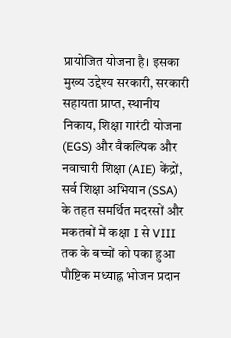प्रायोजित योजना है। इसका मुख्य उद्देश्य सरकारी, सरकारी सहायता प्राप्त, स्थानीय निकाय, शिक्षा गारंटी योजना (EGS) और वैकल्पिक और नवाचारी शिक्षा (AIE) केंद्रों, सर्व शिक्षा अभियान (SSA) के तहत समर्थित मदरसों और मकतबों में कक्षा I से VIII तक के बच्चों को पका हुआ पौष्टिक मध्याह्न भोजन प्रदान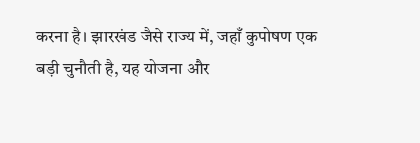करना है। झारखंड जैसे राज्य में, जहाँ कुपोषण एक बड़ी चुनौती है, यह योजना और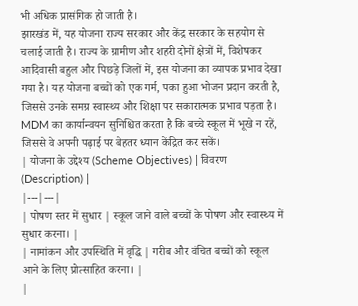भी अधिक प्रासंगिक हो जाती है।
झारखंड में, यह योजना राज्य सरकार और केंद्र सरकार के सहयोग से चलाई जाती है। राज्य के ग्रामीण और शहरी दोनों क्षेत्रों में, विशेषकर आदिवासी बहुल और पिछड़े जिलों में, इस योजना का व्यापक प्रभाव देखा गया है। यह योजना बच्चों को एक गर्म, पका हुआ भोजन प्रदान करती है, जिससे उनके समग्र स्वास्थ्य और शिक्षा पर सकारात्मक प्रभाव पड़ता है। MDM का कार्यान्वयन सुनिश्चित करता है कि बच्चे स्कूल में भूखे न रहें, जिससे वे अपनी पढ़ाई पर बेहतर ध्यान केंद्रित कर सकें।
| योजना के उद्देश्य (Scheme Objectives) | विवरण (Description) |
|---|---|
| पोषण स्तर में सुधार | स्कूल जाने वाले बच्चों के पोषण और स्वास्थ्य में सुधार करना। |
| नामांकन और उपस्थिति में वृद्धि | गरीब और वंचित बच्चों को स्कूल आने के लिए प्रोत्साहित करना। |
|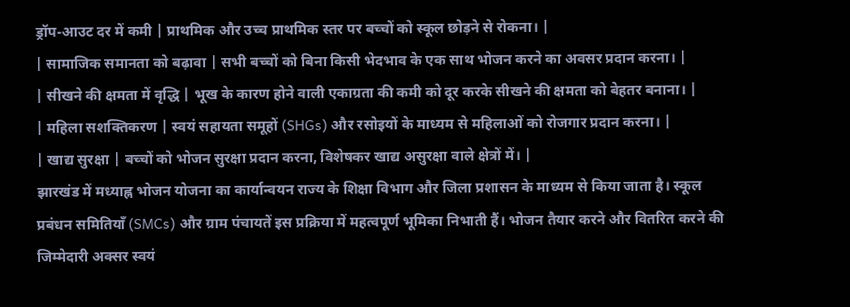ड्रॉप-आउट दर में कमी | प्राथमिक और उच्च प्राथमिक स्तर पर बच्चों को स्कूल छोड़ने से रोकना। |
| सामाजिक समानता को बढ़ावा | सभी बच्चों को बिना किसी भेदभाव के एक साथ भोजन करने का अवसर प्रदान करना। |
| सीखने की क्षमता में वृद्धि | भूख के कारण होने वाली एकाग्रता की कमी को दूर करके सीखने की क्षमता को बेहतर बनाना। |
| महिला सशक्तिकरण | स्वयं सहायता समूहों (SHGs) और रसोइयों के माध्यम से महिलाओं को रोजगार प्रदान करना। |
| खाद्य सुरक्षा | बच्चों को भोजन सुरक्षा प्रदान करना, विशेषकर खाद्य असुरक्षा वाले क्षेत्रों में। |
झारखंड में मध्याह्न भोजन योजना का कार्यान्वयन राज्य के शिक्षा विभाग और जिला प्रशासन के माध्यम से किया जाता है। स्कूल प्रबंधन समितियाँ (SMCs) और ग्राम पंचायतें इस प्रक्रिया में महत्वपूर्ण भूमिका निभाती हैं। भोजन तैयार करने और वितरित करने की जिम्मेदारी अक्सर स्वयं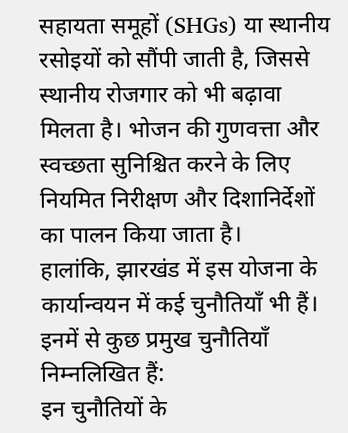सहायता समूहों (SHGs) या स्थानीय रसोइयों को सौंपी जाती है, जिससे स्थानीय रोजगार को भी बढ़ावा मिलता है। भोजन की गुणवत्ता और स्वच्छता सुनिश्चित करने के लिए नियमित निरीक्षण और दिशानिर्देशों का पालन किया जाता है।
हालांकि, झारखंड में इस योजना के कार्यान्वयन में कई चुनौतियाँ भी हैं। इनमें से कुछ प्रमुख चुनौतियाँ निम्नलिखित हैं:
इन चुनौतियों के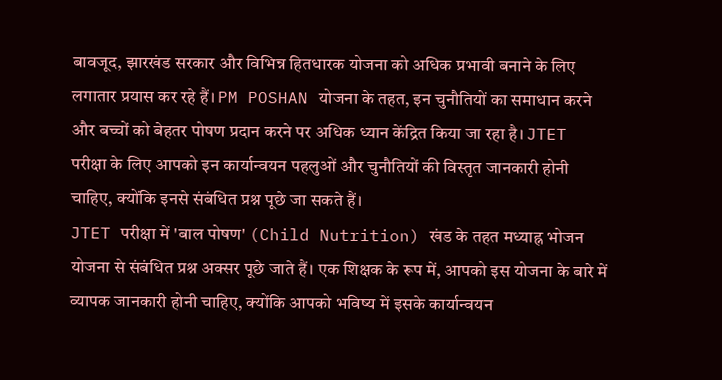बावजूद, झारखंड सरकार और विभिन्न हितधारक योजना को अधिक प्रभावी बनाने के लिए लगातार प्रयास कर रहे हैं। PM POSHAN योजना के तहत, इन चुनौतियों का समाधान करने और बच्चों को बेहतर पोषण प्रदान करने पर अधिक ध्यान केंद्रित किया जा रहा है। JTET परीक्षा के लिए आपको इन कार्यान्वयन पहलुओं और चुनौतियों की विस्तृत जानकारी होनी चाहिए, क्योंकि इनसे संबंधित प्रश्न पूछे जा सकते हैं।
JTET परीक्षा में 'बाल पोषण' (Child Nutrition) खंड के तहत मध्याह्न भोजन योजना से संबंधित प्रश्न अक्सर पूछे जाते हैं। एक शिक्षक के रूप में, आपको इस योजना के बारे में व्यापक जानकारी होनी चाहिए, क्योंकि आपको भविष्य में इसके कार्यान्वयन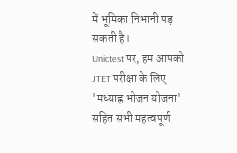में भूमिका निभानी पड़ सकती है।
Unictest पर, हम आपको JTET परीक्षा के लिए 'मध्याह्न भोजन योजना' सहित सभी महत्वपूर्ण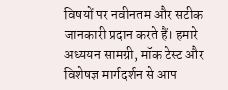विषयों पर नवीनतम और सटीक जानकारी प्रदान करते हैं। हमारे अध्ययन सामग्री, मॉक टेस्ट और विशेषज्ञ मार्गदर्शन से आप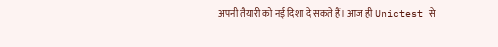अपनी तैयारी को नई दिशा दे सकते हैं। आज ही Unictest से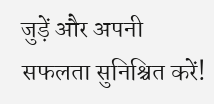जुड़ें और अपनी सफलता सुनिश्चित करें!